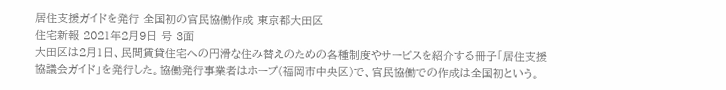居住支援ガイドを発行 全国初の官民協働作成 東京都大田区
住宅新報 2021年2月9日 号 3面
大田区は2月1日、民間賃貸住宅への円滑な住み替えのための各種制度やサービスを紹介する冊子「居住支援協議会ガイド」を発行した。協働発行事業者はホープ(福岡市中央区)で、官民協働での作成は全国初という。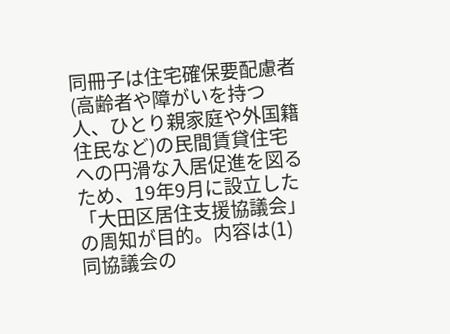同冊子は住宅確保要配慮者(高齢者や障がいを持つ人、ひとり親家庭や外国籍住民など)の民間賃貸住宅への円滑な入居促進を図るため、19年9月に設立した「大田区居住支援協議会」の周知が目的。内容は(1)同協議会の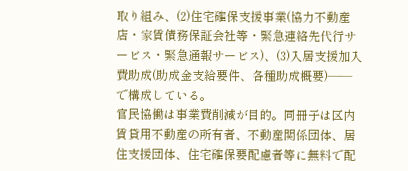取り組み、(2)住宅確保支援事業(協力不動産店・家賃債務保証会社等・緊急連絡先代行サービス・緊急通報サービス)、(3)入居支援加入費助成(助成金支給要件、各種助成概要)――で構成している。
官民協働は事業費削減が目的。同冊子は区内賃貸用不動産の所有者、不動産関係団体、居住支援団体、住宅確保要配慮者等に無料で配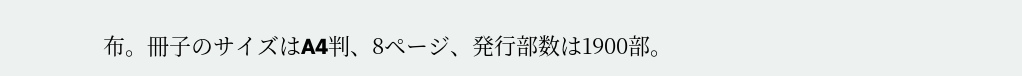布。冊子のサイズはA4判、8ページ、発行部数は1900部。